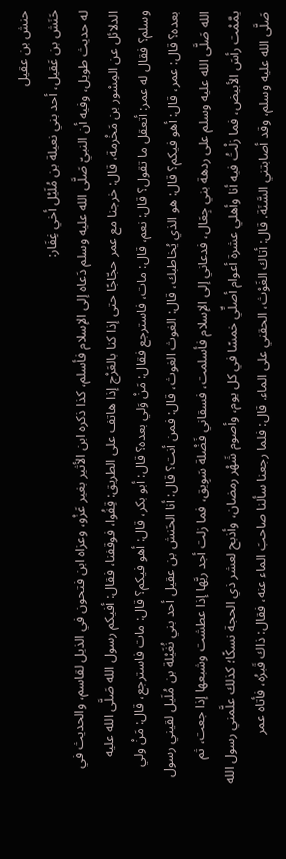حنش بن عقيل
حَنَش بن عَقيل، أحد بني نعيلة بن مُلَيْل أخي غِفَار:
له حديث طويل، وفيه أن النبيّ صَلَّى الله عليه وسلم دَعاه إلى الإسلام فأسلم، كذا ذكره ابن الأثير بغير عَزْو، وعزاه ابن فتحون في الذيل لقاسم، والحديث في الدلائل عن المِسْور بن مَخْرمة، قال: خرجنا مع عمر حجّاجًا حتى إذا كنا بالعَرْج إذا هاتف على الطريق: قِفُوا، فوقفنا، فقال: أفيكم رسول الله صَلَّى الله عليه وسلم؟ فقال له عمر: أتعقل ما تقول؟ قال: نعم، قال: مات، فاسترجع فقال: مَنْ وَلي بعده؟ قال: أبو بكر، قال: أهو فيكم؟ قال: مات فاسترجع، قال: مَنْ ولي بعده؟ قال: عمر، قال: أهو فيكم؟ قال: هو الذي يُخاطبك، قال: الغوث الغوث، قال: فمن أنت؟ قال: أنا الحَنش بن عقيل أحد بني نُغَيْلة بن مُلَيل لقيني رسول الله صَلَّى الله عليه وسلم على ردهة بني جِعَال، فدعاني إلى الإسلام فأسلمت، فسقاني فَضْلة سَوِيق، فما زلت أجد ريَّها إذا عطشت وشبعها إذا جعت، ثم يمَّمْت رأسَ الأبيض، فما زلْتُ فيه أنا وأهلي عشرة أعوام أصلِّي خمسًا في كل يوم، وأصوم شَهْر رمضان، وأذبح لعشر ذي الحجة نسكًا؛ كذلك علَّمني رسول الله صَلَّى الله عليه وسلم، وقد أصابتني السَّنَة. قال: أتاك الغَوْث، الحقني على الماء. قال: فلما رجعنا سألنا صاحبَ الماء عنه، فقال: ذاك قَبرُه، فأتاه عمر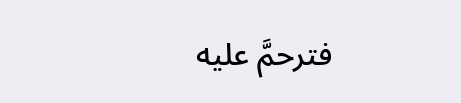فترحمَّ عليه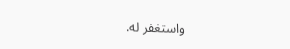واستغفر له.